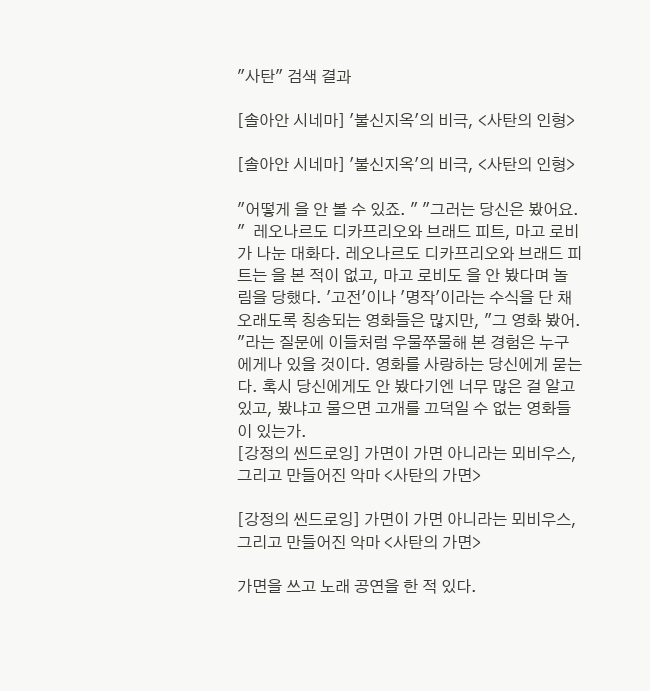"사탄" 검색 결과

[솔아안 시네마] '불신지옥'의 비극, <사탄의 인형>

[솔아안 시네마] '불신지옥'의 비극, <사탄의 인형>

"어떻게 을 안 볼 수 있죠. " "그러는 당신은 봤어요. "  레오나르도 디카프리오와 브래드 피트, 마고 로비가 나눈 대화다. 레오나르도 디카프리오와 브래드 피트는 을 본 적이 없고, 마고 로비도 을 안 봤다며 놀림을 당했다. '고전'이나 '명작'이라는 수식을 단 채 오래도록 칭송되는 영화들은 많지만, "그 영화 봤어. "라는 질문에 이들처럼 우물쭈물해 본 경험은 누구에게나 있을 것이다. 영화를 사랑하는 당신에게 묻는다. 혹시 당신에게도 안 봤다기엔 너무 많은 걸 알고 있고, 봤냐고 물으면 고개를 끄덕일 수 없는 영화들이 있는가.
[강정의 씬드로잉] 가면이 가면 아니라는 뫼비우스, 그리고 만들어진 악마 <사탄의 가면>

[강정의 씬드로잉] 가면이 가면 아니라는 뫼비우스, 그리고 만들어진 악마 <사탄의 가면>

가면을 쓰고 노래 공연을 한 적 있다.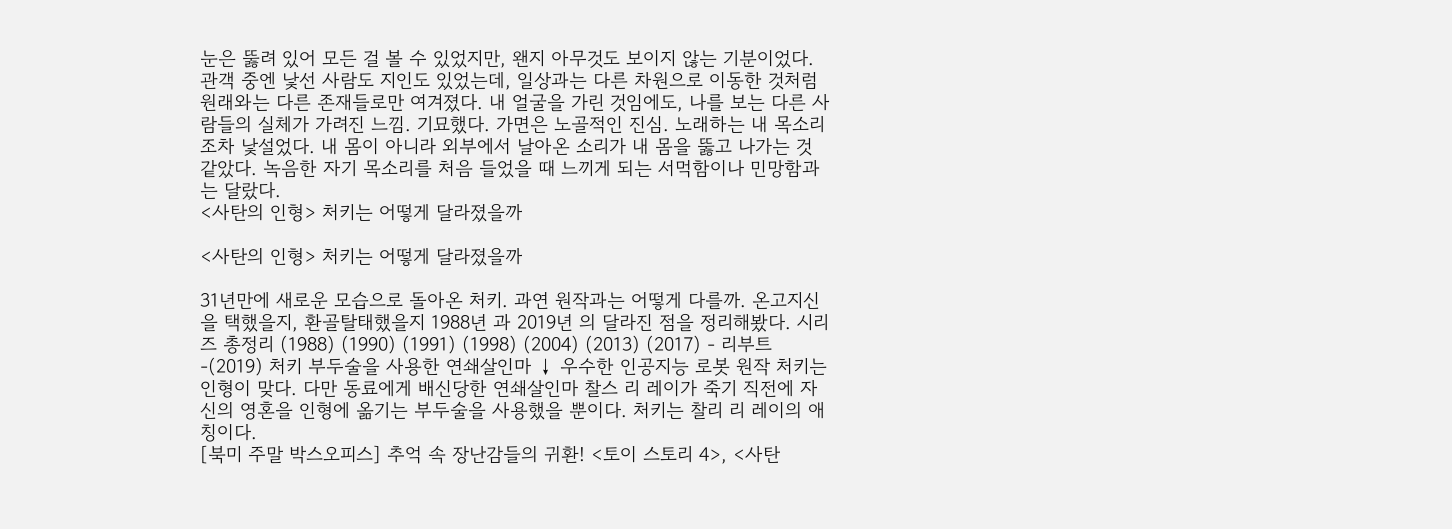눈은 뚫려 있어 모든 걸 볼 수 있었지만, 왠지 아무것도 보이지 않는 기분이었다. 관객 중엔 낯선 사람도 지인도 있었는데, 일상과는 다른 차원으로 이동한 것처럼 원래와는 다른 존재들로만 여겨졌다. 내 얼굴을 가린 것임에도, 나를 보는 다른 사람들의 실체가 가려진 느낌. 기묘했다. 가면은 노골적인 진심. 노래하는 내 목소리조차 낯설었다. 내 몸이 아니라 외부에서 날아온 소리가 내 몸을 뚫고 나가는 것 같았다. 녹음한 자기 목소리를 처음 들었을 때 느끼게 되는 서먹함이나 민망함과는 달랐다.
<사탄의 인형> 처키는 어떻게 달라졌을까

<사탄의 인형> 처키는 어떻게 달라졌을까

31년만에 새로운 모습으로 돌아온 처키. 과연 원작과는 어떻게 다를까. 온고지신을 택했을지, 환골탈태했을지 1988년 과 2019년 의 달라진 점을 정리해봤다. 시리즈 총정리 (1988) (1990) (1991) (1998) (2004) (2013) (2017) - 리부트 -(2019) 처키 부두술을 사용한 연쇄살인마 ↓ 우수한 인공지능 로봇 원작 처키는 인형이 맞다. 다만 동료에게 배신당한 연쇄살인마 찰스 리 레이가 죽기 직전에 자신의 영혼을 인형에 옮기는 부두술을 사용했을 뿐이다. 처키는 찰리 리 레이의 애칭이다.
[북미 주말 박스오피스] 추억 속 장난감들의 귀환! <토이 스토리 4>, <사탄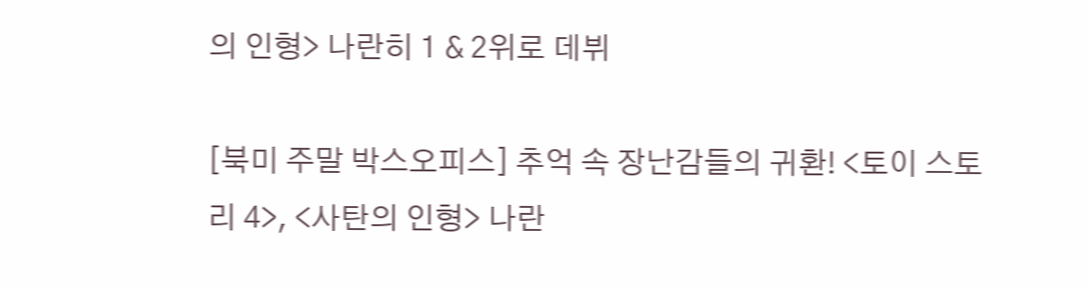의 인형> 나란히 1 & 2위로 데뷔

[북미 주말 박스오피스] 추억 속 장난감들의 귀환! <토이 스토리 4>, <사탄의 인형> 나란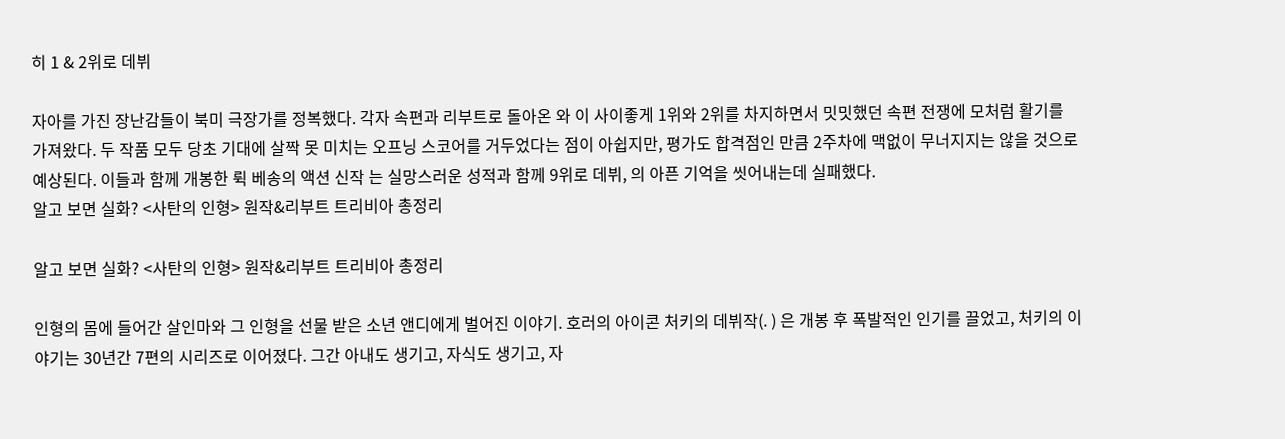히 1 & 2위로 데뷔

자아를 가진 장난감들이 북미 극장가를 정복했다. 각자 속편과 리부트로 돌아온 와 이 사이좋게 1위와 2위를 차지하면서 밋밋했던 속편 전쟁에 모처럼 활기를 가져왔다. 두 작품 모두 당초 기대에 살짝 못 미치는 오프닝 스코어를 거두었다는 점이 아쉽지만, 평가도 합격점인 만큼 2주차에 맥없이 무너지지는 않을 것으로 예상된다. 이들과 함께 개봉한 뤽 베송의 액션 신작 는 실망스러운 성적과 함께 9위로 데뷔, 의 아픈 기억을 씻어내는데 실패했다.
알고 보면 실화? <사탄의 인형> 원작&리부트 트리비아 총정리

알고 보면 실화? <사탄의 인형> 원작&리부트 트리비아 총정리

인형의 몸에 들어간 살인마와 그 인형을 선물 받은 소년 앤디에게 벌어진 이야기. 호러의 아이콘 처키의 데뷔작(. ) 은 개봉 후 폭발적인 인기를 끌었고, 처키의 이야기는 30년간 7편의 시리즈로 이어졌다. 그간 아내도 생기고, 자식도 생기고, 자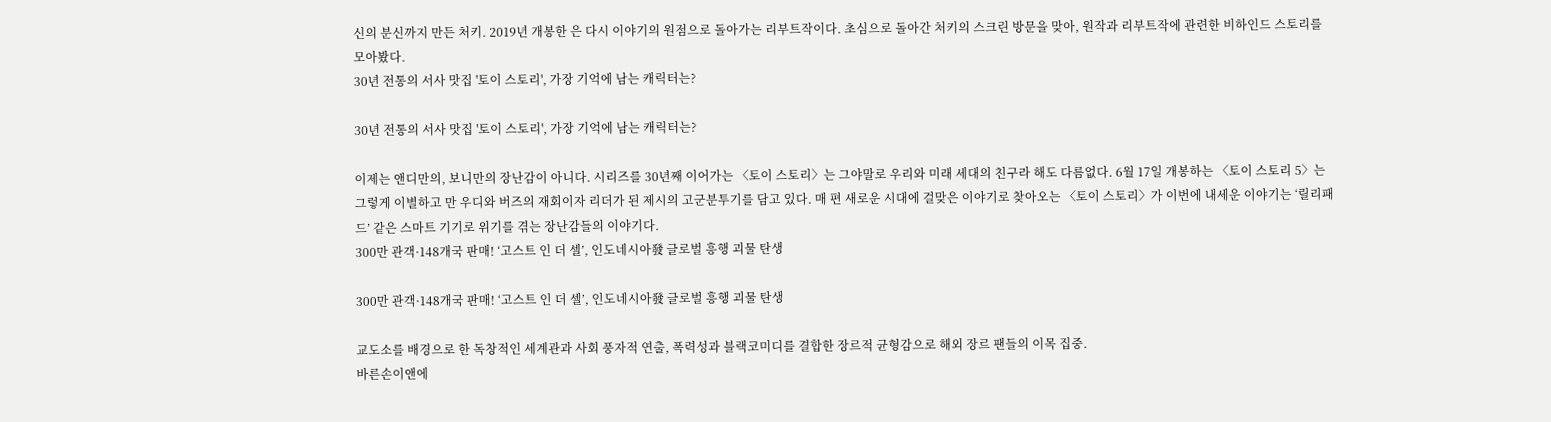신의 분신까지 만든 처키. 2019년 개봉한 은 다시 이야기의 원점으로 돌아가는 리부트작이다. 초심으로 돌아간 처키의 스크린 방문을 맞아, 원작과 리부트작에 관련한 비하인드 스토리를 모아봤다.
30년 전통의 서사 맛집 '토이 스토리', 가장 기억에 남는 캐릭터는?

30년 전통의 서사 맛집 '토이 스토리', 가장 기억에 남는 캐릭터는?

이제는 앤디만의, 보니만의 장난감이 아니다. 시리즈를 30년째 이어가는 〈토이 스토리〉는 그야말로 우리와 미래 세대의 친구라 해도 다름없다. 6월 17일 개봉하는 〈토이 스토리 5〉는 그렇게 이별하고 만 우디와 버즈의 재회이자 리더가 된 제시의 고군분투기를 담고 있다. 매 편 새로운 시대에 걸맞은 이야기로 찾아오는 〈토이 스토리〉가 이번에 내세운 이야기는 ‘릴리패드’ 같은 스마트 기기로 위기를 겪는 장난감들의 이야기다.
300만 관객·148개국 판매! ‘고스트 인 더 셀’, 인도네시아發 글로벌 흥행 괴물 탄생

300만 관객·148개국 판매! ‘고스트 인 더 셀’, 인도네시아發 글로벌 흥행 괴물 탄생

교도소를 배경으로 한 독창적인 세계관과 사회 풍자적 연출, 폭력성과 블랙코미디를 결합한 장르적 균형감으로 해외 장르 팬들의 이목 집중.
바른손이앤에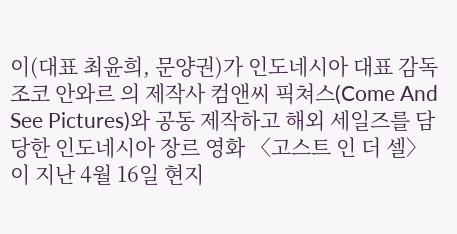이(대표 최윤희, 문양권)가 인도네시아 대표 감독 조코 안와르 의 제작사 컴앤씨 픽쳐스(Come And See Pictures)와 공동 제작하고 해외 세일즈를 담당한 인도네시아 장르 영화 〈고스트 인 더 셀〉 이 지난 4월 16일 현지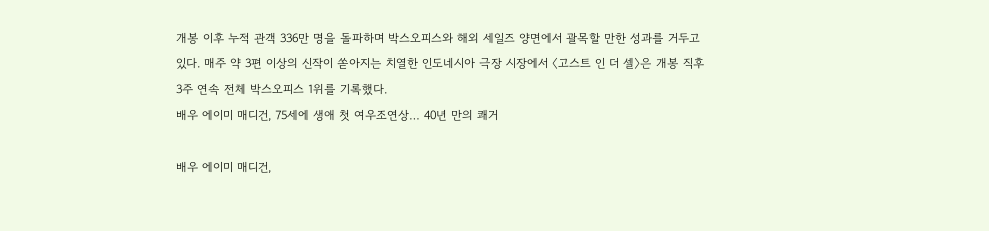개봉 이후 누적 관객 336만 명을 돌파하며 박스오피스와 해외 세일즈 양면에서 괄목할 만한 성과를 거두고 있다. 매주 약 3편 이상의 신작이 쏟아지는 치열한 인도네시아 극장 시장에서 〈고스트 인 더 셀〉은 개봉 직후 3주 연속 전체 박스오피스 1위를 기록했다.
배우 에이미 매디건, 75세에 생애 첫 여우조연상… 40년 만의 쾌거

배우 에이미 매디건,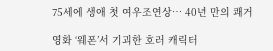75세에 생애 첫 여우조연상… 40년 만의 쾌거

영화 ‘웨폰’서 기괴한 호러 캐릭터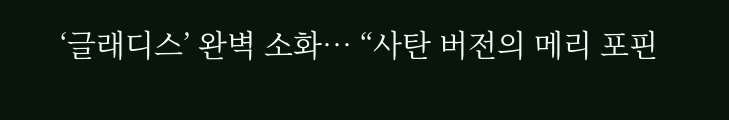‘글래디스’ 완벽 소화… “사탄 버전의 메리 포핀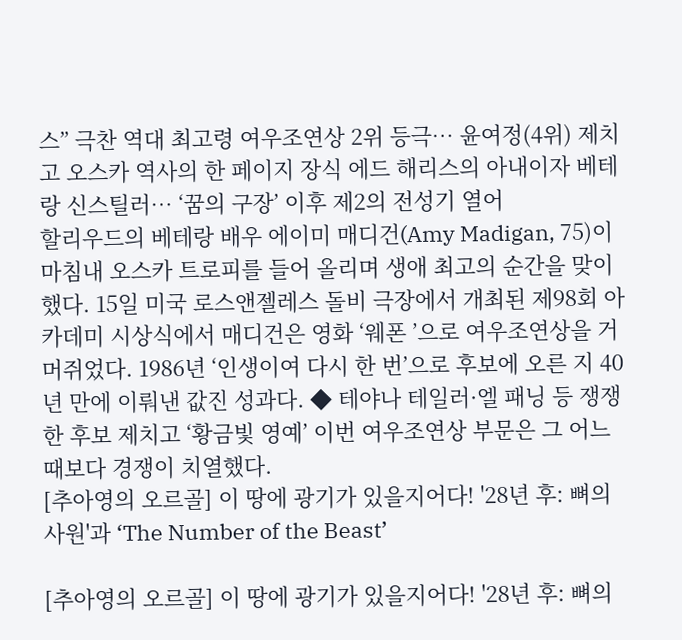스” 극찬 역대 최고령 여우조연상 2위 등극… 윤여정(4위) 제치고 오스카 역사의 한 페이지 장식 에드 해리스의 아내이자 베테랑 신스틸러… ‘꿈의 구장’ 이후 제2의 전성기 열어
할리우드의 베테랑 배우 에이미 매디건(Amy Madigan, 75)이 마침내 오스카 트로피를 들어 올리며 생애 최고의 순간을 맞이했다. 15일 미국 로스앤젤레스 돌비 극장에서 개최된 제98회 아카데미 시상식에서 매디건은 영화 ‘웨폰 ’으로 여우조연상을 거머쥐었다. 1986년 ‘인생이여 다시 한 번’으로 후보에 오른 지 40년 만에 이뤄낸 값진 성과다. ◆ 테야나 테일러·엘 패닝 등 쟁쟁한 후보 제치고 ‘황금빛 영예’ 이번 여우조연상 부문은 그 어느 때보다 경쟁이 치열했다.
[추아영의 오르골] 이 땅에 광기가 있을지어다! '28년 후: 뼈의 사원'과 ‘The Number of the Beast’

[추아영의 오르골] 이 땅에 광기가 있을지어다! '28년 후: 뼈의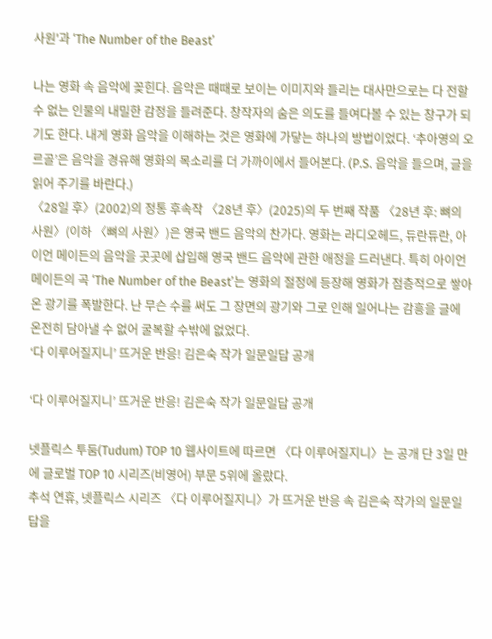사원'과 ‘The Number of the Beast’

나는 영화 속 음악에 꽂힌다. 음악은 때때로 보이는 이미지와 들리는 대사만으로는 다 전할 수 없는 인물의 내밀한 감정을 들려준다. 창작자의 숨은 의도를 들여다볼 수 있는 창구가 되기도 한다. 내게 영화 음악을 이해하는 것은 영화에 가닿는 하나의 방법이었다. ‘추아영의 오르골’은 음악을 경유해 영화의 목소리를 더 가까이에서 들어본다. (P.S. 음악을 들으며, 글을 읽어 주기를 바란다.)
〈28일 후〉(2002)의 정통 후속작 〈28년 후〉(2025)의 두 번째 작품 〈28년 후: 뼈의 사원〉(이하 〈뼈의 사원〉)은 영국 밴드 음악의 찬가다. 영화는 라디오헤드, 듀란듀란, 아이언 메이든의 음악을 곳곳에 삽입해 영국 밴드 음악에 관한 애정을 드러낸다. 특히 아이언 메이든의 곡 ‘The Number of the Beast’는 영화의 절정에 등장해 영화가 점층적으로 쌓아 온 광기를 폭발한다. 난 무슨 수를 써도 그 장면의 광기와 그로 인해 일어나는 감흥을 글에 온전히 담아낼 수 없어 굴복할 수밖에 없었다.
‘다 이루어질지니’ 뜨거운 반응! 김은숙 작가 일문일답 공개

‘다 이루어질지니’ 뜨거운 반응! 김은숙 작가 일문일답 공개

넷플릭스 투둠(Tudum) TOP 10 웹사이트에 따르면 〈다 이루어질지니〉는 공개 단 3일 만에 글로벌 TOP 10 시리즈(비영어) 부문 5위에 올랐다.
추석 연휴, 넷플릭스 시리즈 〈다 이루어질지니〉가 뜨거운 반응 속 김은숙 작가의 일문일답을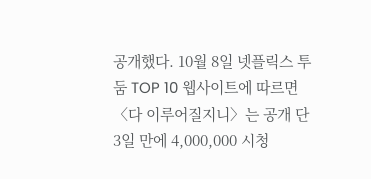공개했다. 10월 8일 넷플릭스 투둠 TOP 10 웹사이트에 따르면 〈다 이루어질지니〉는 공개 단 3일 만에 4,000,000 시청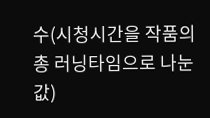수(시청시간을 작품의 총 러닝타임으로 나눈 값)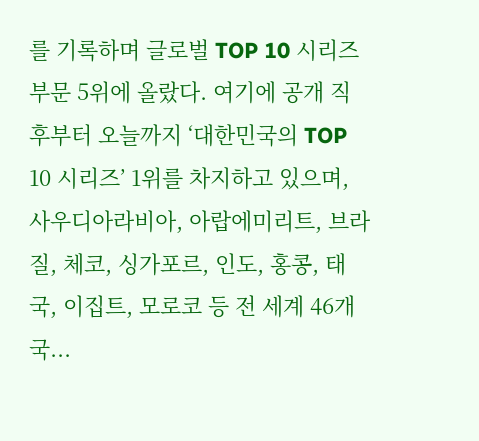를 기록하며 글로벌 TOP 10 시리즈 부문 5위에 올랐다. 여기에 공개 직후부터 오늘까지 ‘대한민국의 TOP 10 시리즈’ 1위를 차지하고 있으며, 사우디아라비아, 아랍에미리트, 브라질, 체코, 싱가포르, 인도, 홍콩, 태국, 이집트, 모로코 등 전 세계 46개국...